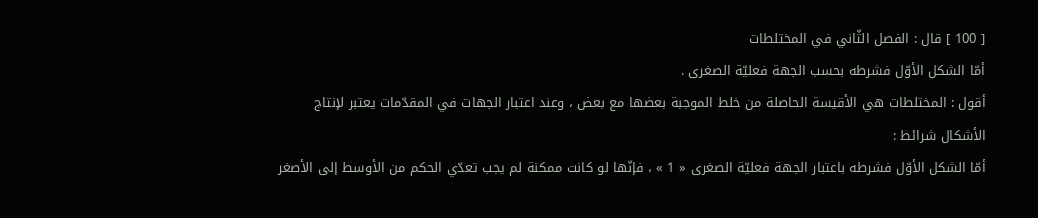[ 100 ] قال : الفصل الثّاني في المختلطات
أمّا الشكل الأوّل فشرطه بحسب الجهة فعليّة الصغرى .
أقول : المختلطات هي الأقيسة الحاصلة من خلط الموجبة بعضها مع بعض ، وعند اعتبار الجهات في المقدّمات يعتبر لإنتاج الأشكال شرائط :
أمّا الشكل الأوّل فشرطه باعتبار الجهة فعليّة الصغرى « 1 » ، فإنّها لو كانت ممكنة لم يجب تعدّي الحكم من الأوسط إلى الأصغر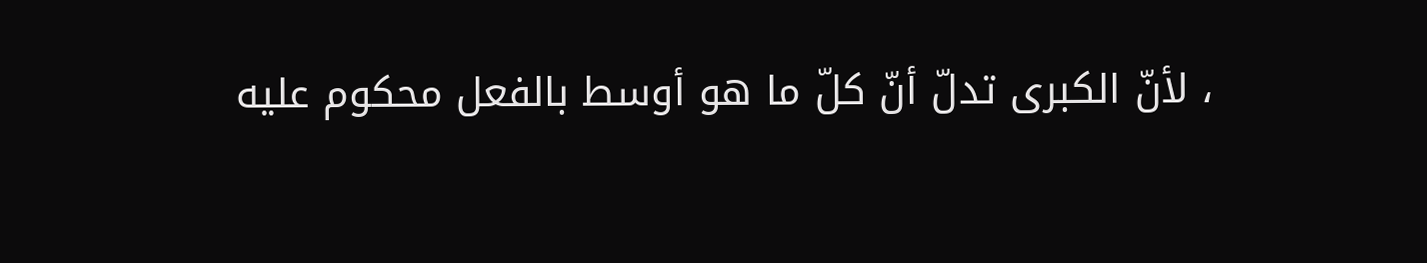، لأنّ الكبرى تدلّ أنّ كلّ ما هو أوسط بالفعل محكوم عليه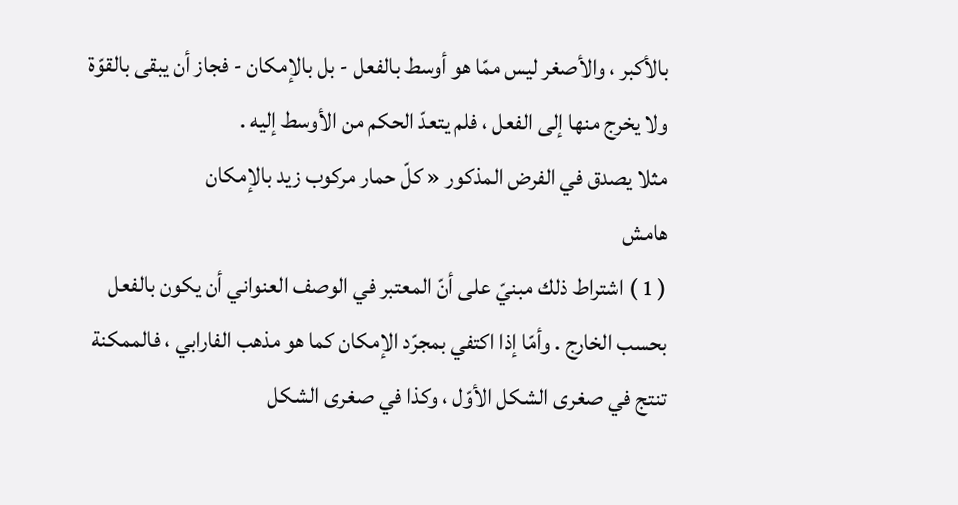بالأكبر ، والأصغر ليس ممّا هو أوسط بالفعل - بل بالإمكان - فجاز أن يبقى بالقوّة ولا يخرج منها إلى الفعل ، فلم يتعدّ الحكم من الأوسط إليه .
مثلا يصدق في الفرض المذكور « كلّ حمار مركوب زيد بالإمكان
هامش
( 1 ) اشتراط ذلك مبنيّ على أنّ المعتبر في الوصف العنواني أن يكون بالفعل بحسب الخارج . وأمّا إذا اكتفي بمجرّد الإمكان كما هو مذهب الفارابي ، فالممكنة تنتج في صغرى الشكل الأوّل ، وكذا في صغرى الشكل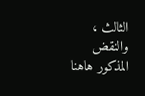الثالث ، والنقض المذكور هاهنا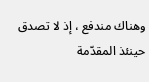وهناك مندفع ، إذ لا تصدق حينئذ المقدّمة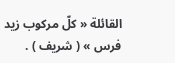القائلة « كلّ مركوب زيد فرس » ( شريف ) .